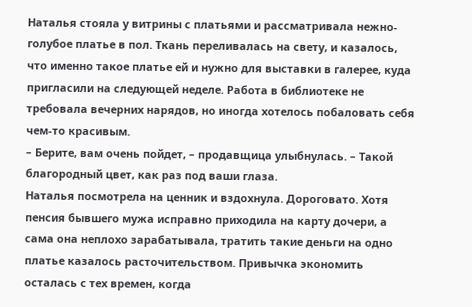Наталья стояла у витрины с платьями и рассматривала нежно-голубое платье в пол. Ткань переливалась на свету, и казалось, что именно такое платье ей и нужно для выставки в галерее, куда пригласили на следующей неделе. Работа в библиотеке не требовала вечерних нарядов, но иногда хотелось побаловать себя чем-то красивым.
– Берите, вам очень пойдет, – продавщица улыбнулась. – Такой благородный цвет, как раз под ваши глаза.
Наталья посмотрела на ценник и вздохнула. Дороговато. Хотя пенсия бывшего мужа исправно приходила на карту дочери, а сама она неплохо зарабатывала, тратить такие деньги на одно платье казалось расточительством. Привычка экономить осталась с тех времен, когда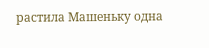растила Машеньку одна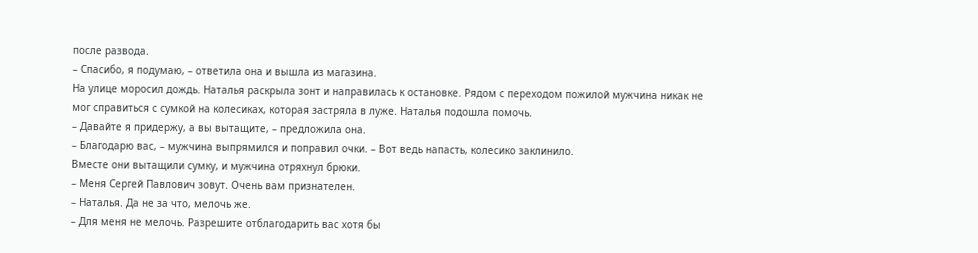после развода.
– Спасибо, я подумаю, – ответила она и вышла из магазина.
На улице моросил дождь. Наталья раскрыла зонт и направилась к остановке. Рядом с переходом пожилой мужчина никак не мог справиться с сумкой на колесиках, которая застряла в луже. Наталья подошла помочь.
– Давайте я придержу, а вы вытащите, – предложила она.
– Благодарю вас, – мужчина выпрямился и поправил очки. – Вот ведь напасть, колесико заклинило.
Вместе они вытащили сумку, и мужчина отряхнул брюки.
– Меня Сергей Павлович зовут. Очень вам признателен.
– Наталья. Да не за что, мелочь же.
– Для меня не мелочь. Разрешите отблагодарить вас хотя бы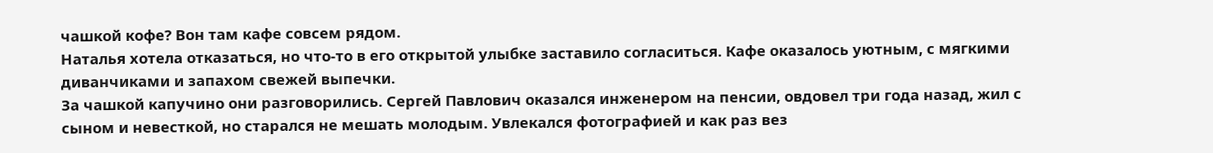чашкой кофе? Вон там кафе совсем рядом.
Наталья хотела отказаться, но что-то в его открытой улыбке заставило согласиться. Кафе оказалось уютным, с мягкими диванчиками и запахом свежей выпечки.
За чашкой капучино они разговорились. Сергей Павлович оказался инженером на пенсии, овдовел три года назад, жил с сыном и невесткой, но старался не мешать молодым. Увлекался фотографией и как раз вез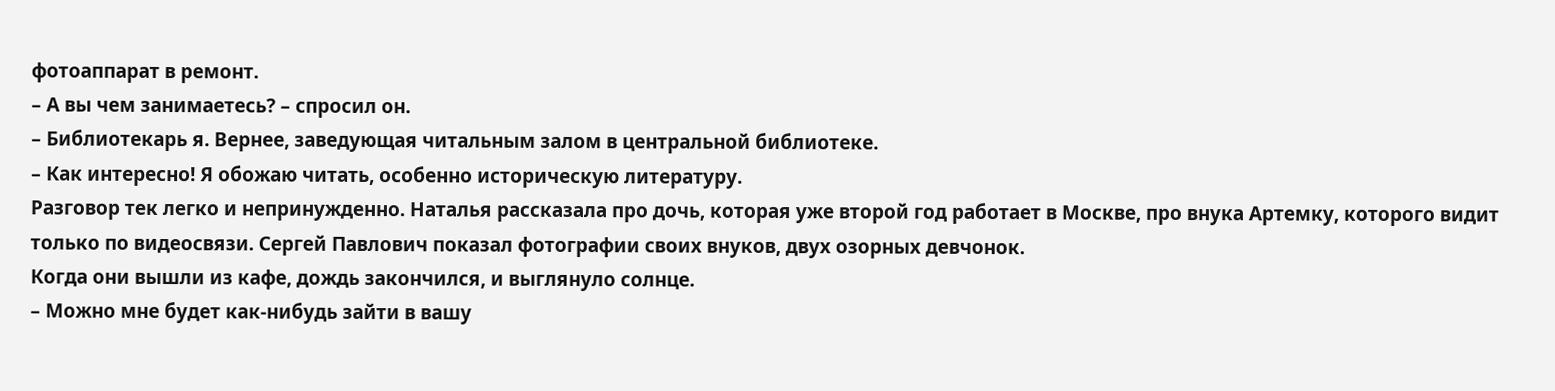фотоаппарат в ремонт.
– А вы чем занимаетесь? – спросил он.
– Библиотекарь я. Вернее, заведующая читальным залом в центральной библиотеке.
– Как интересно! Я обожаю читать, особенно историческую литературу.
Разговор тек легко и непринужденно. Наталья рассказала про дочь, которая уже второй год работает в Москве, про внука Артемку, которого видит только по видеосвязи. Сергей Павлович показал фотографии своих внуков, двух озорных девчонок.
Когда они вышли из кафе, дождь закончился, и выглянуло солнце.
– Можно мне будет как-нибудь зайти в вашу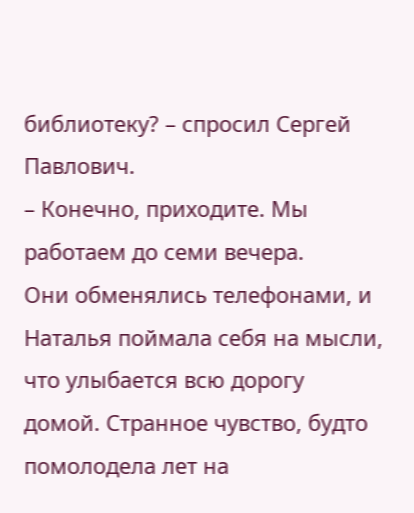библиотеку? – спросил Сергей Павлович.
– Конечно, приходите. Мы работаем до семи вечера.
Они обменялись телефонами, и Наталья поймала себя на мысли, что улыбается всю дорогу домой. Странное чувство, будто помолодела лет на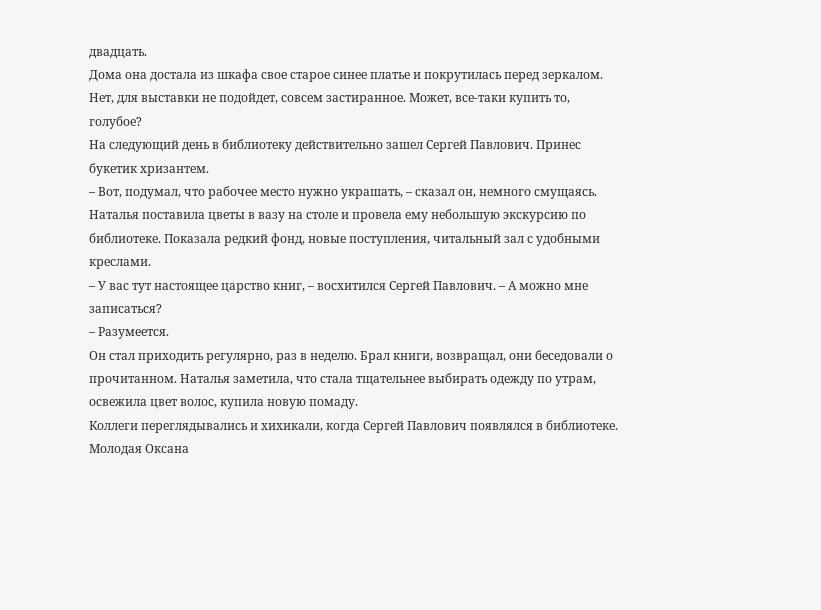двадцать.
Дома она достала из шкафа свое старое синее платье и покрутилась перед зеркалом. Нет, для выставки не подойдет, совсем застиранное. Может, все-таки купить то, голубое?
На следующий день в библиотеку действительно зашел Сергей Павлович. Принес букетик хризантем.
– Вот, подумал, что рабочее место нужно украшать, – сказал он, немного смущаясь.
Наталья поставила цветы в вазу на столе и провела ему небольшую экскурсию по библиотеке. Показала редкий фонд, новые поступления, читальный зал с удобными креслами.
– У вас тут настоящее царство книг, – восхитился Сергей Павлович. – А можно мне записаться?
– Разумеется.
Он стал приходить регулярно, раз в неделю. Брал книги, возвращал, они беседовали о прочитанном. Наталья заметила, что стала тщательнее выбирать одежду по утрам, освежила цвет волос, купила новую помаду.
Коллеги переглядывались и хихикали, когда Сергей Павлович появлялся в библиотеке. Молодая Оксана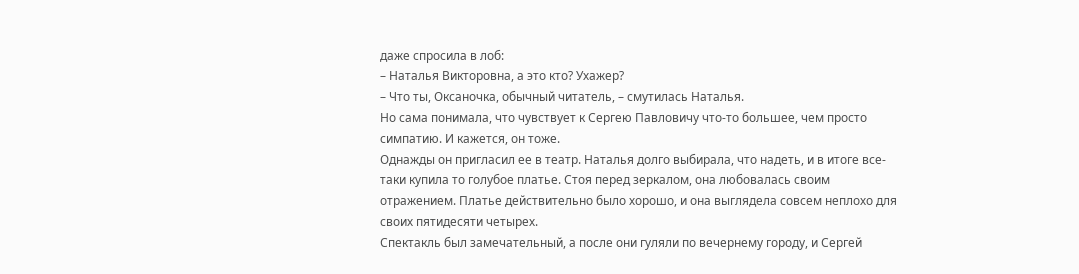даже спросила в лоб:
– Наталья Викторовна, а это кто? Ухажер?
– Что ты, Оксаночка, обычный читатель, – смутилась Наталья.
Но сама понимала, что чувствует к Сергею Павловичу что-то большее, чем просто симпатию. И кажется, он тоже.
Однажды он пригласил ее в театр. Наталья долго выбирала, что надеть, и в итоге все-таки купила то голубое платье. Стоя перед зеркалом, она любовалась своим отражением. Платье действительно было хорошо, и она выглядела совсем неплохо для своих пятидесяти четырех.
Спектакль был замечательный, а после они гуляли по вечернему городу, и Сергей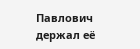Павлович держал её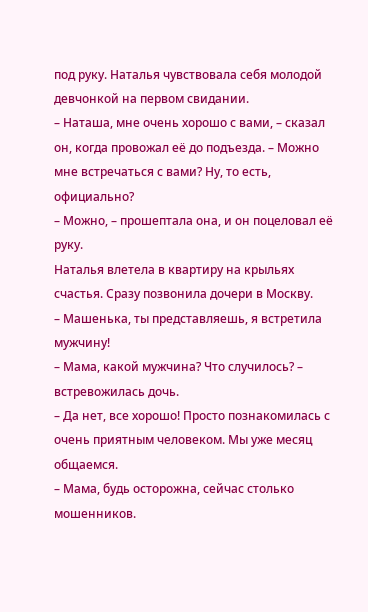под руку. Наталья чувствовала себя молодой девчонкой на первом свидании.
– Наташа, мне очень хорошо с вами, – сказал он, когда провожал её до подъезда. – Можно мне встречаться с вами? Ну, то есть, официально?
– Можно, – прошептала она, и он поцеловал её руку.
Наталья влетела в квартиру на крыльях счастья. Сразу позвонила дочери в Москву.
– Машенька, ты представляешь, я встретила мужчину!
– Мама, какой мужчина? Что случилось? – встревожилась дочь.
– Да нет, все хорошо! Просто познакомилась с очень приятным человеком. Мы уже месяц общаемся.
– Мама, будь осторожна, сейчас столько мошенников.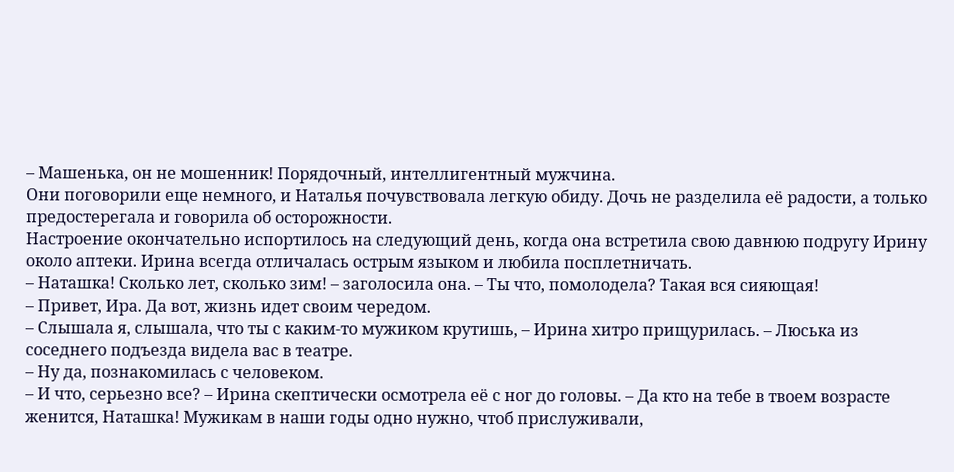– Машенька, он не мошенник! Порядочный, интеллигентный мужчина.
Они поговорили еще немного, и Наталья почувствовала легкую обиду. Дочь не разделила её радости, а только предостерегала и говорила об осторожности.
Настроение окончательно испортилось на следующий день, когда она встретила свою давнюю подругу Ирину около аптеки. Ирина всегда отличалась острым языком и любила посплетничать.
– Наташка! Сколько лет, сколько зим! – заголосила она. – Ты что, помолодела? Такая вся сияющая!
– Привет, Ира. Да вот, жизнь идет своим чередом.
– Слышала я, слышала, что ты с каким-то мужиком крутишь, – Ирина хитро прищурилась. – Люська из соседнего подъезда видела вас в театре.
– Ну да, познакомилась с человеком.
– И что, серьезно все? – Ирина скептически осмотрела её с ног до головы. – Да кто на тебе в твоем возрасте женится, Наташка! Мужикам в наши годы одно нужно, чтоб прислуживали,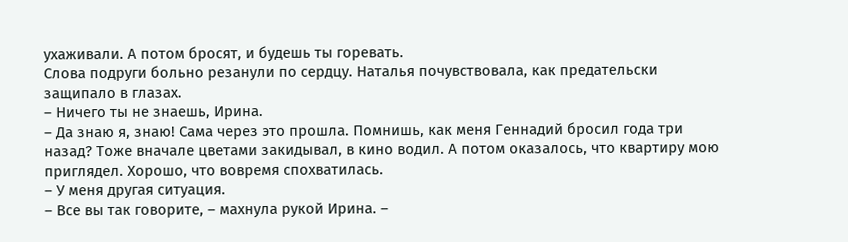ухаживали. А потом бросят, и будешь ты горевать.
Слова подруги больно резанули по сердцу. Наталья почувствовала, как предательски защипало в глазах.
– Ничего ты не знаешь, Ирина.
– Да знаю я, знаю! Сама через это прошла. Помнишь, как меня Геннадий бросил года три назад? Тоже вначале цветами закидывал, в кино водил. А потом оказалось, что квартиру мою приглядел. Хорошо, что вовремя спохватилась.
– У меня другая ситуация.
– Все вы так говорите, – махнула рукой Ирина. –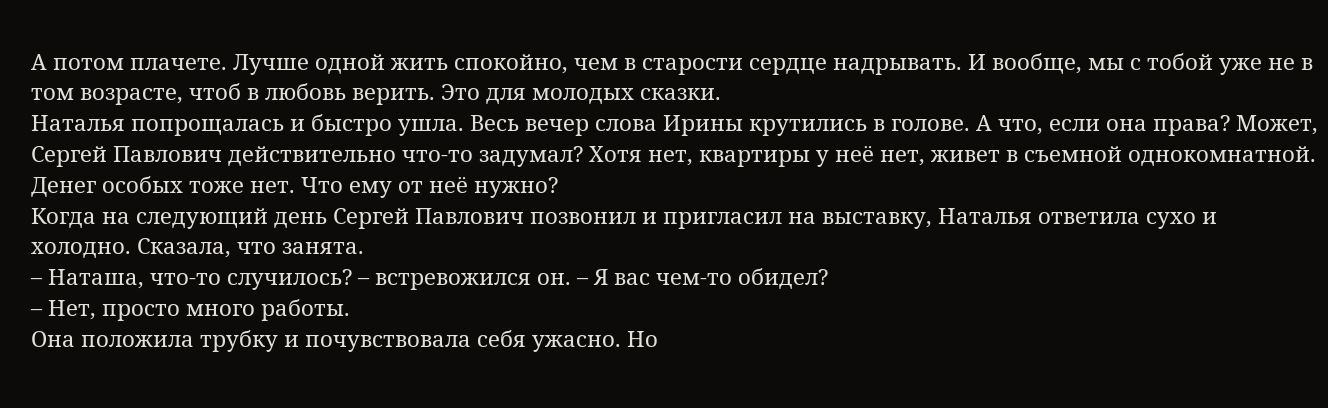А потом плачете. Лучше одной жить спокойно, чем в старости сердце надрывать. И вообще, мы с тобой уже не в том возрасте, чтоб в любовь верить. Это для молодых сказки.
Наталья попрощалась и быстро ушла. Весь вечер слова Ирины крутились в голове. А что, если она права? Может, Сергей Павлович действительно что-то задумал? Хотя нет, квартиры у неё нет, живет в съемной однокомнатной. Денег особых тоже нет. Что ему от неё нужно?
Когда на следующий день Сергей Павлович позвонил и пригласил на выставку, Наталья ответила сухо и холодно. Сказала, что занята.
– Наташа, что-то случилось? – встревожился он. – Я вас чем-то обидел?
– Нет, просто много работы.
Она положила трубку и почувствовала себя ужасно. Но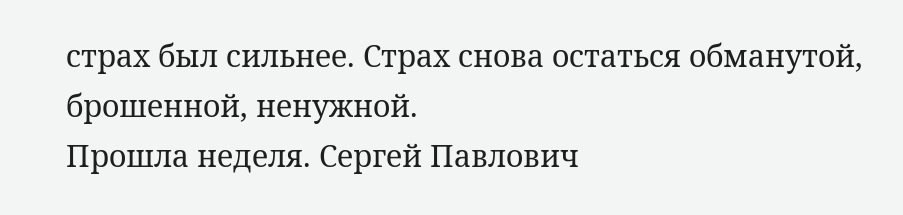страх был сильнее. Страх снова остаться обманутой, брошенной, ненужной.
Прошла неделя. Сергей Павлович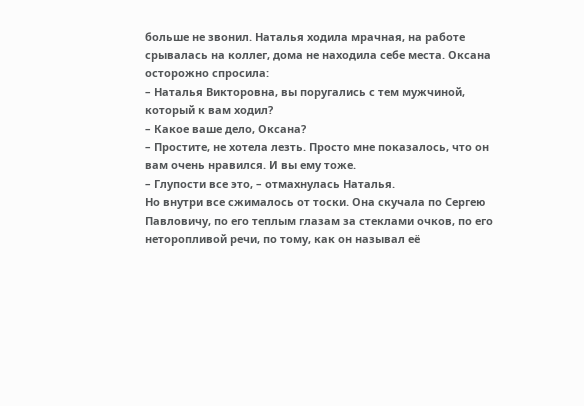больше не звонил. Наталья ходила мрачная, на работе срывалась на коллег, дома не находила себе места. Оксана осторожно спросила:
– Наталья Викторовна, вы поругались с тем мужчиной, который к вам ходил?
– Какое ваше дело, Оксана?
– Простите, не хотела лезть. Просто мне показалось, что он вам очень нравился. И вы ему тоже.
– Глупости все это, – отмахнулась Наталья.
Но внутри все сжималось от тоски. Она скучала по Сергею Павловичу, по его теплым глазам за стеклами очков, по его неторопливой речи, по тому, как он называл её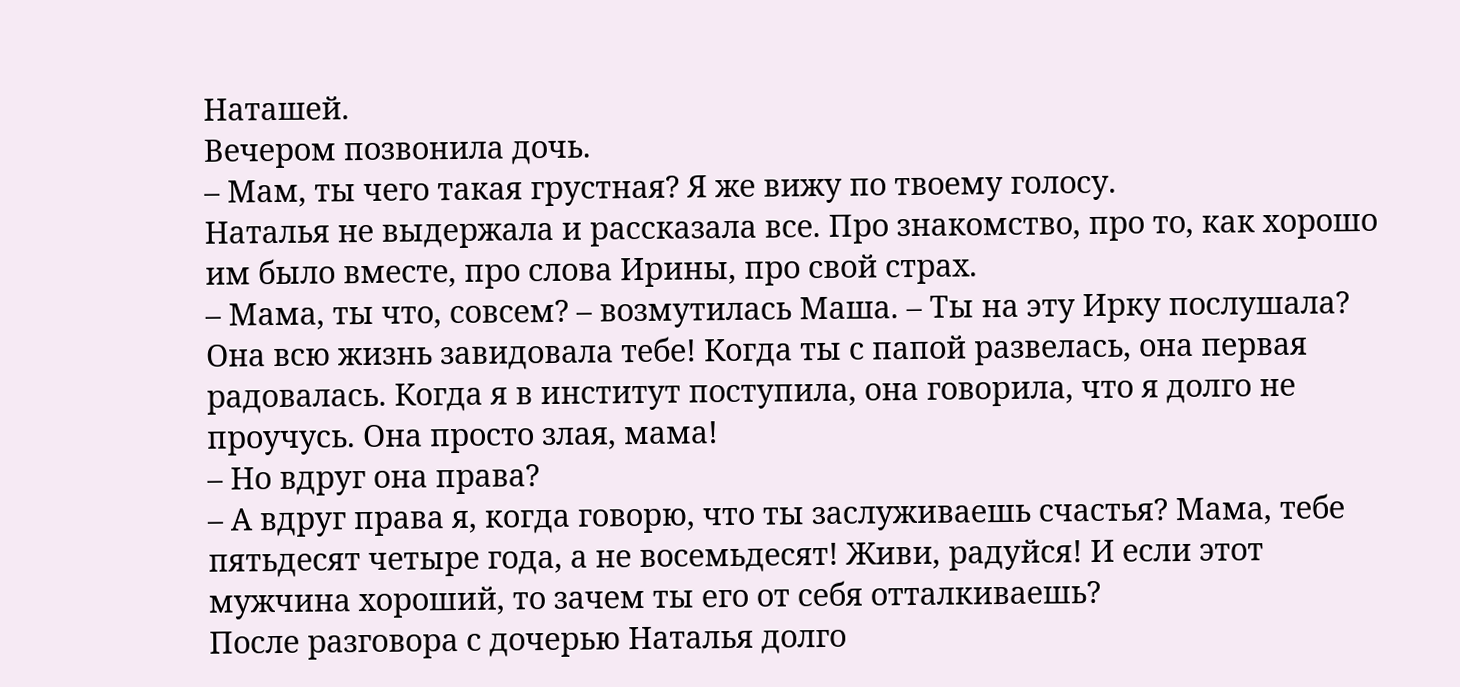Наташей.
Вечером позвонила дочь.
– Мам, ты чего такая грустная? Я же вижу по твоему голосу.
Наталья не выдержала и рассказала все. Про знакомство, про то, как хорошо им было вместе, про слова Ирины, про свой страх.
– Мама, ты что, совсем? – возмутилась Маша. – Ты на эту Ирку послушала? Она всю жизнь завидовала тебе! Когда ты с папой развелась, она первая радовалась. Когда я в институт поступила, она говорила, что я долго не проучусь. Она просто злая, мама!
– Но вдруг она права?
– А вдруг права я, когда говорю, что ты заслуживаешь счастья? Мама, тебе пятьдесят четыре года, а не восемьдесят! Живи, радуйся! И если этот мужчина хороший, то зачем ты его от себя отталкиваешь?
После разговора с дочерью Наталья долго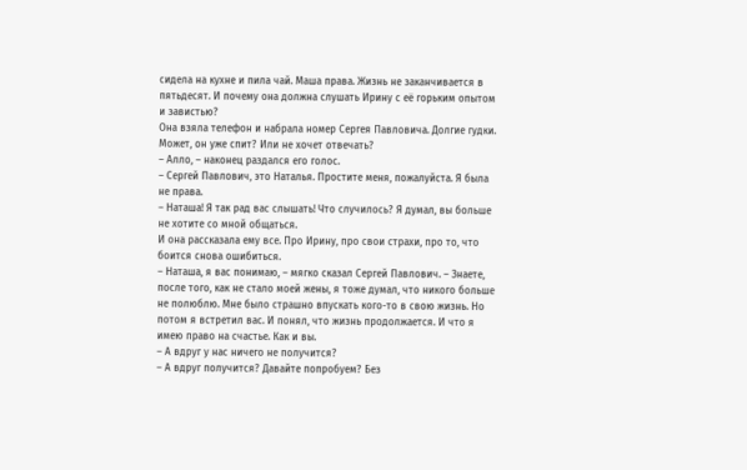сидела на кухне и пила чай. Маша права. Жизнь не заканчивается в пятьдесят. И почему она должна слушать Ирину с её горьким опытом и завистью?
Она взяла телефон и набрала номер Сергея Павловича. Долгие гудки. Может, он уже спит? Или не хочет отвечать?
– Алло, – наконец раздался его голос.
– Сергей Павлович, это Наталья. Простите меня, пожалуйста. Я была не права.
– Наташа! Я так рад вас слышать! Что случилось? Я думал, вы больше не хотите со мной общаться.
И она рассказала ему все. Про Ирину, про свои страхи, про то, что боится снова ошибиться.
– Наташа, я вас понимаю, – мягко сказал Сергей Павлович. – Знаете, после того, как не стало моей жены, я тоже думал, что никого больше не полюблю. Мне было страшно впускать кого-то в свою жизнь. Но потом я встретил вас. И понял, что жизнь продолжается. И что я имею право на счастье. Как и вы.
– А вдруг у нас ничего не получится?
– А вдруг получится? Давайте попробуем? Без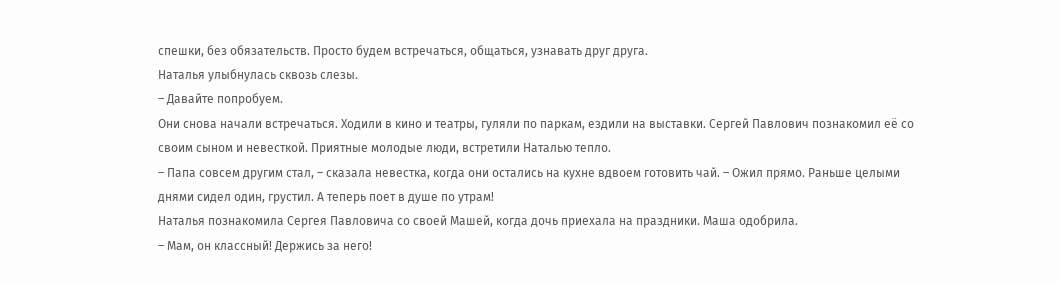спешки, без обязательств. Просто будем встречаться, общаться, узнавать друг друга.
Наталья улыбнулась сквозь слезы.
– Давайте попробуем.
Они снова начали встречаться. Ходили в кино и театры, гуляли по паркам, ездили на выставки. Сергей Павлович познакомил её со своим сыном и невесткой. Приятные молодые люди, встретили Наталью тепло.
– Папа совсем другим стал, – сказала невестка, когда они остались на кухне вдвоем готовить чай. – Ожил прямо. Раньше целыми днями сидел один, грустил. А теперь поет в душе по утрам!
Наталья познакомила Сергея Павловича со своей Машей, когда дочь приехала на праздники. Маша одобрила.
– Мам, он классный! Держись за него!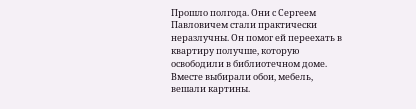Прошло полгода. Они с Сергеем Павловичем стали практически неразлучны. Он помог ей переехать в квартиру получше, которую освободили в библиотечном доме. Вместе выбирали обои, мебель, вешали картины.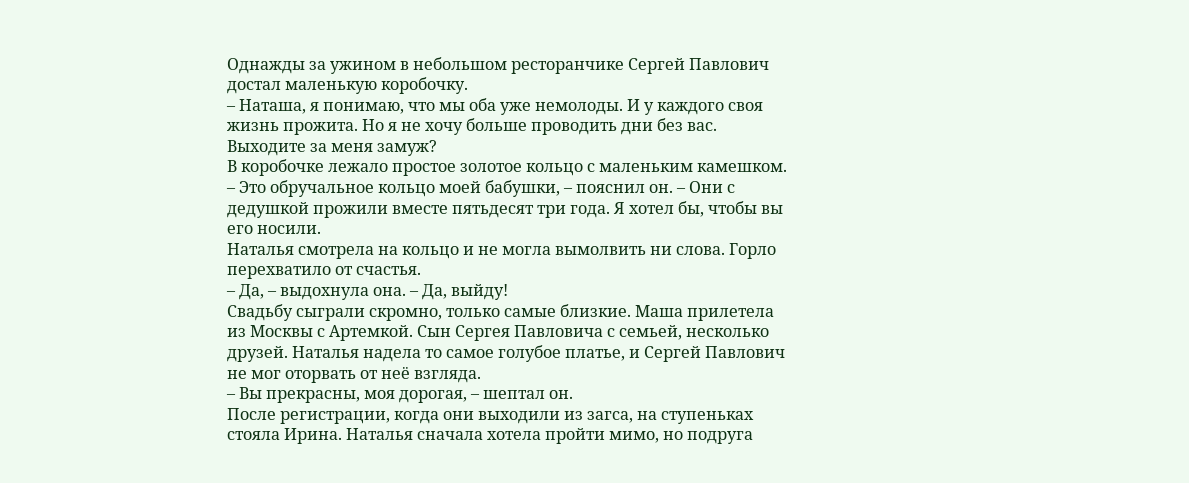Однажды за ужином в небольшом ресторанчике Сергей Павлович достал маленькую коробочку.
– Наташа, я понимаю, что мы оба уже немолоды. И у каждого своя жизнь прожита. Но я не хочу больше проводить дни без вас. Выходите за меня замуж?
В коробочке лежало простое золотое кольцо с маленьким камешком.
– Это обручальное кольцо моей бабушки, – пояснил он. – Они с дедушкой прожили вместе пятьдесят три года. Я хотел бы, чтобы вы его носили.
Наталья смотрела на кольцо и не могла вымолвить ни слова. Горло перехватило от счастья.
– Да, – выдохнула она. – Да, выйду!
Свадьбу сыграли скромно, только самые близкие. Маша прилетела из Москвы с Артемкой. Сын Сергея Павловича с семьей, несколько друзей. Наталья надела то самое голубое платье, и Сергей Павлович не мог оторвать от неё взгляда.
– Вы прекрасны, моя дорогая, – шептал он.
После регистрации, когда они выходили из загса, на ступеньках стояла Ирина. Наталья сначала хотела пройти мимо, но подруга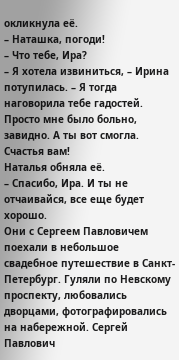окликнула её.
– Наташка, погоди!
– Что тебе, Ира?
– Я хотела извиниться, – Ирина потупилась. – Я тогда наговорила тебе гадостей. Просто мне было больно, завидно. А ты вот смогла. Счастья вам!
Наталья обняла её.
– Спасибо, Ира. И ты не отчаивайся, все еще будет хорошо.
Они с Сергеем Павловичем поехали в небольшое свадебное путешествие в Санкт-Петербург. Гуляли по Невскому проспекту, любовались дворцами, фотографировались на набережной. Сергей Павлович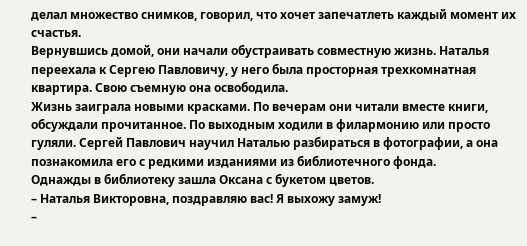делал множество снимков, говорил, что хочет запечатлеть каждый момент их счастья.
Вернувшись домой, они начали обустраивать совместную жизнь. Наталья переехала к Сергею Павловичу, у него была просторная трехкомнатная квартира. Свою съемную она освободила.
Жизнь заиграла новыми красками. По вечерам они читали вместе книги, обсуждали прочитанное. По выходным ходили в филармонию или просто гуляли. Сергей Павлович научил Наталью разбираться в фотографии, а она познакомила его с редкими изданиями из библиотечного фонда.
Однажды в библиотеку зашла Оксана с букетом цветов.
– Наталья Викторовна, поздравляю вас! Я выхожу замуж!
–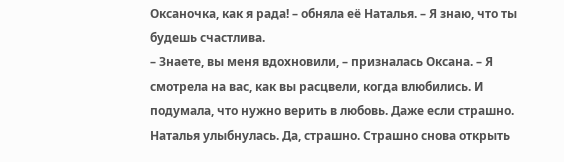Оксаночка, как я рада! – обняла её Наталья. – Я знаю, что ты будешь счастлива.
– Знаете, вы меня вдохновили, – призналась Оксана. – Я смотрела на вас, как вы расцвели, когда влюбились. И подумала, что нужно верить в любовь. Даже если страшно.
Наталья улыбнулась. Да, страшно. Страшно снова открыть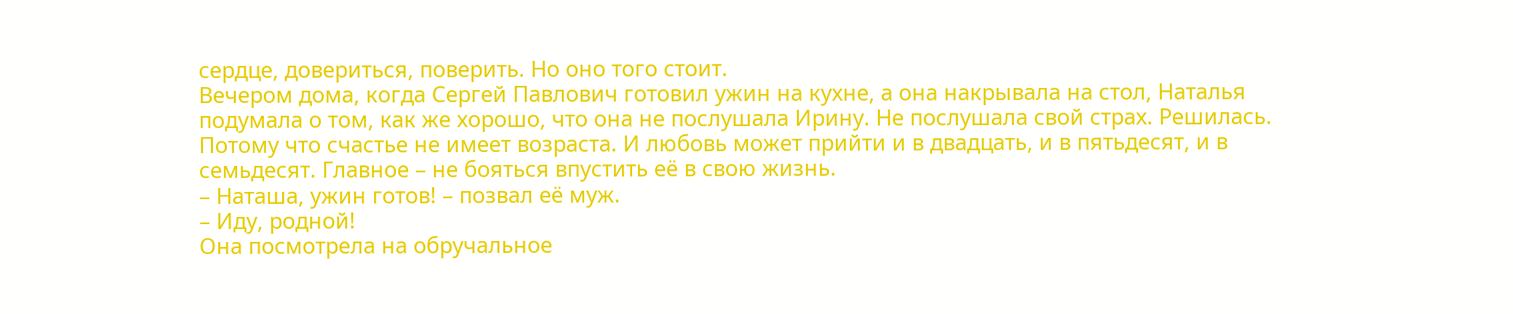сердце, довериться, поверить. Но оно того стоит.
Вечером дома, когда Сергей Павлович готовил ужин на кухне, а она накрывала на стол, Наталья подумала о том, как же хорошо, что она не послушала Ирину. Не послушала свой страх. Решилась.
Потому что счастье не имеет возраста. И любовь может прийти и в двадцать, и в пятьдесят, и в семьдесят. Главное – не бояться впустить её в свою жизнь.
– Наташа, ужин готов! – позвал её муж.
– Иду, родной!
Она посмотрела на обручальное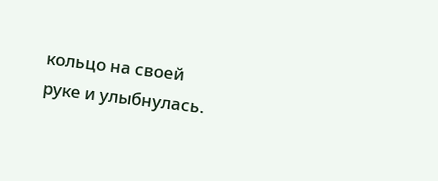кольцо на своей руке и улыбнулась.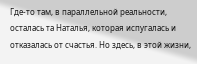Где-то там, в параллельной реальности, осталась та Наталья, которая испугалась и отказалась от счастья. Но здесь, в этой жизни,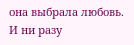она выбрала любовь. И ни разу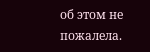об этом не пожалела.